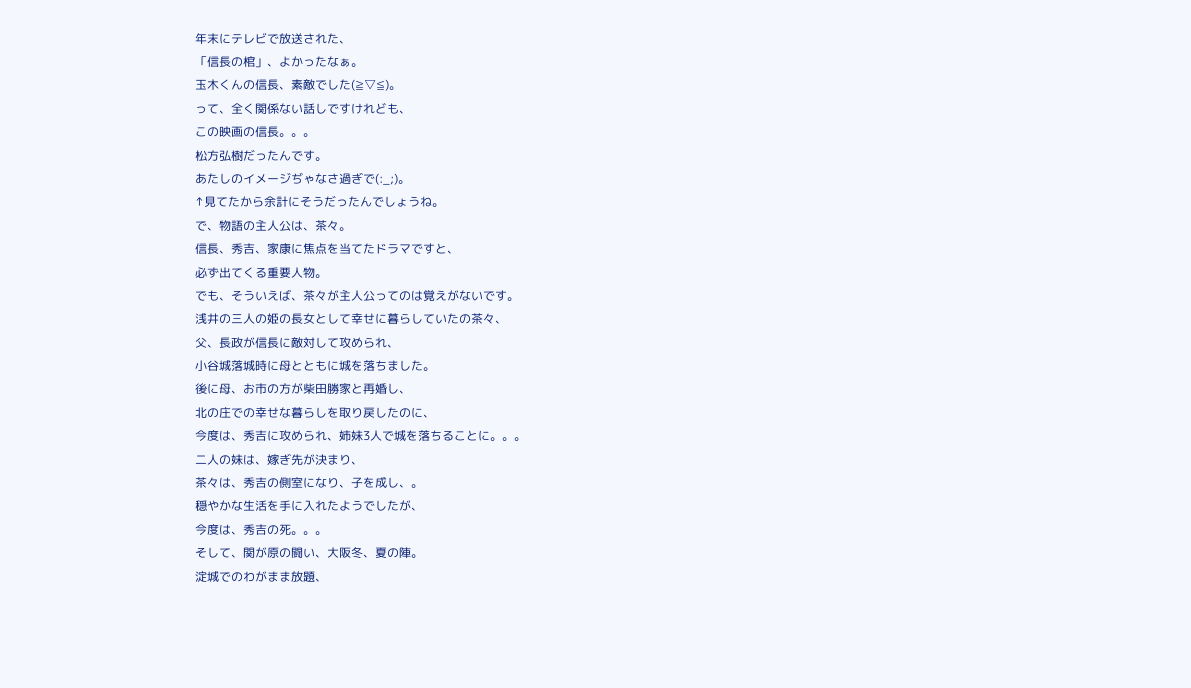年末にテレビで放送された、
「信長の棺」、よかったなぁ。
玉木くんの信長、素敵でした(≧▽≦)。
って、全く関係ない話しですけれども、
この映画の信長。。。
松方弘樹だったんです。
あたしのイメージぢゃなさ過ぎで(:_;)。
↑見てたから余計にそうだったんでしょうね。
で、物語の主人公は、茶々。
信長、秀吉、家康に焦点を当てたドラマですと、
必ず出てくる重要人物。
でも、そういえば、茶々が主人公ってのは覚えがないです。
浅井の三人の姫の長女として幸せに暮らしていたの茶々、
父、長政が信長に敵対して攻められ、
小谷城落城時に母とともに城を落ちました。
後に母、お市の方が柴田勝家と再婚し、
北の庄での幸せな暮らしを取り戻したのに、
今度は、秀吉に攻められ、姉妹3人で城を落ちることに。。。
二人の妹は、嫁ぎ先が決まり、
茶々は、秀吉の側室になり、子を成し、。
穏やかな生活を手に入れたようでしたが、
今度は、秀吉の死。。。
そして、関が原の闘い、大阪冬、夏の陣。
淀城でのわがまま放題、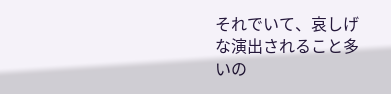それでいて、哀しげな演出されること多いの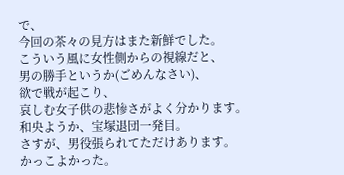で、
今回の茶々の見方はまた新鮮でした。
こういう風に女性側からの視線だと、
男の勝手というか(ごめんなさい)、
欲で戦が起こり、
哀しむ女子供の悲惨さがよく分かります。
和央ようか、宝塚退団一発目。
さすが、男役張られてただけあります。
かっこよかった。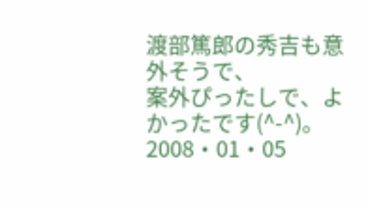渡部篤郎の秀吉も意外そうで、
案外ぴったしで、よかったです(^-^)。
2008・01・05